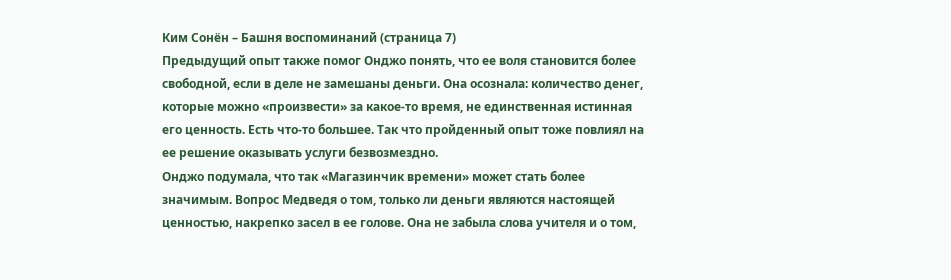Ким Сонён – Башня воспоминаний (страница 7)
Предыдущий опыт также помог Онджо понять, что ее воля становится более свободной, если в деле не замешаны деньги. Она осознала: количество денег, которые можно «произвести» за какое-то время, не единственная истинная его ценность. Есть что-то большее. Так что пройденный опыт тоже повлиял на ее решение оказывать услуги безвозмездно.
Онджо подумала, что так «Магазинчик времени» может стать более значимым. Вопрос Медведя о том, только ли деньги являются настоящей ценностью, накрепко засел в ее голове. Она не забыла слова учителя и о том,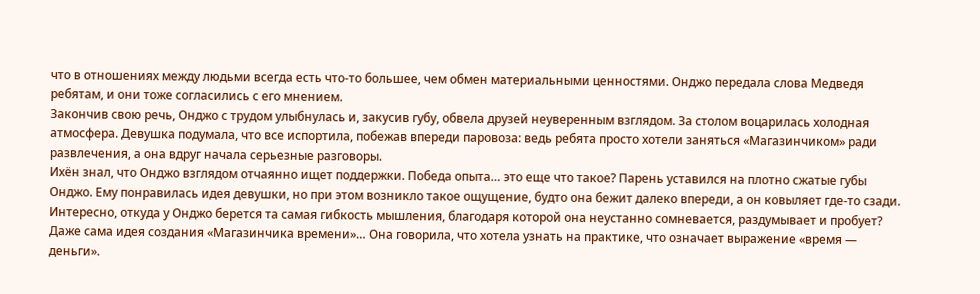что в отношениях между людьми всегда есть что-то большее, чем обмен материальными ценностями. Онджо передала слова Медведя ребятам, и они тоже согласились с его мнением.
Закончив свою речь, Онджо с трудом улыбнулась и, закусив губу, обвела друзей неуверенным взглядом. За столом воцарилась холодная атмосфера. Девушка подумала, что все испортила, побежав впереди паровоза: ведь ребята просто хотели заняться «Магазинчиком» ради развлечения, а она вдруг начала серьезные разговоры.
Ихён знал, что Онджо взглядом отчаянно ищет поддержки. Победа опыта… это еще что такое? Парень уставился на плотно сжатые губы Онджо. Ему понравилась идея девушки, но при этом возникло такое ощущение, будто она бежит далеко впереди, а он ковыляет где-то сзади. Интересно, откуда у Онджо берется та самая гибкость мышления, благодаря которой она неустанно сомневается, раздумывает и пробует? Даже сама идея создания «Магазинчика времени»… Она говорила, что хотела узнать на практике, что означает выражение «время — деньги».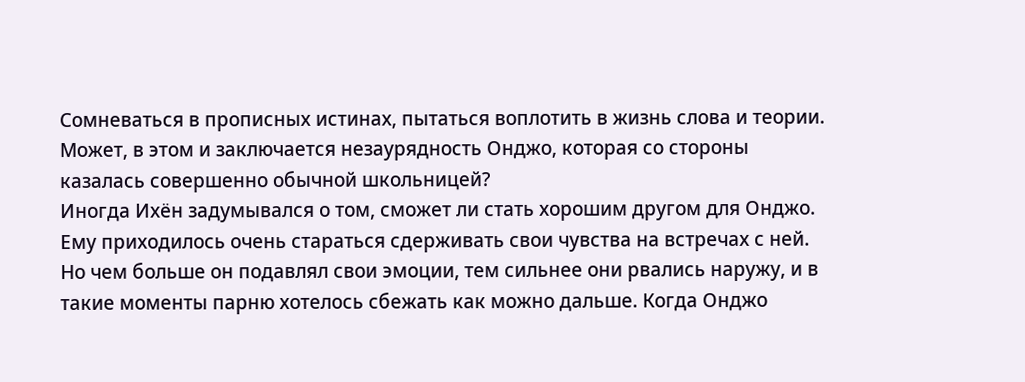Сомневаться в прописных истинах, пытаться воплотить в жизнь слова и теории. Может, в этом и заключается незаурядность Онджо, которая со стороны казалась совершенно обычной школьницей?
Иногда Ихён задумывался о том, сможет ли стать хорошим другом для Онджо. Ему приходилось очень стараться сдерживать свои чувства на встречах с ней. Но чем больше он подавлял свои эмоции, тем сильнее они рвались наружу, и в такие моменты парню хотелось сбежать как можно дальше. Когда Онджо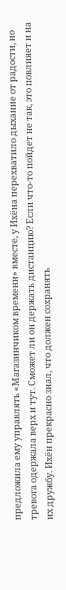предложила ему управлять «Магазинчиком времени» вместе, у Ихёна перехватило дыхание от радости, но тревога одержала верх и тут. Сможет ли он держать дистанцию? Если что-то пойдет не так, это повлияет и на их дружбу. Ихён прекрасно знал, что должен сохранять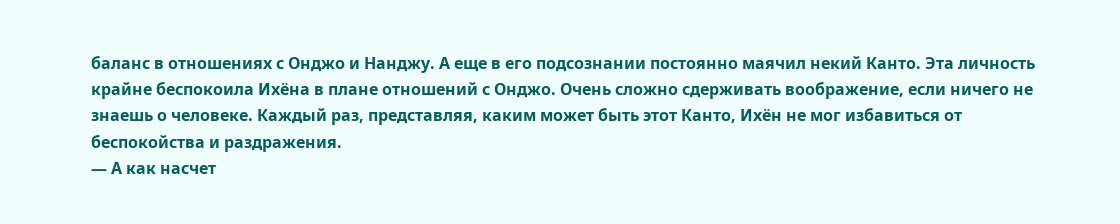баланс в отношениях с Онджо и Нанджу. А еще в его подсознании постоянно маячил некий Канто. Эта личность крайне беспокоила Ихёна в плане отношений с Онджо. Очень сложно сдерживать воображение, если ничего не знаешь о человеке. Каждый раз, представляя, каким может быть этот Канто, Ихён не мог избавиться от беспокойства и раздражения.
— А как насчет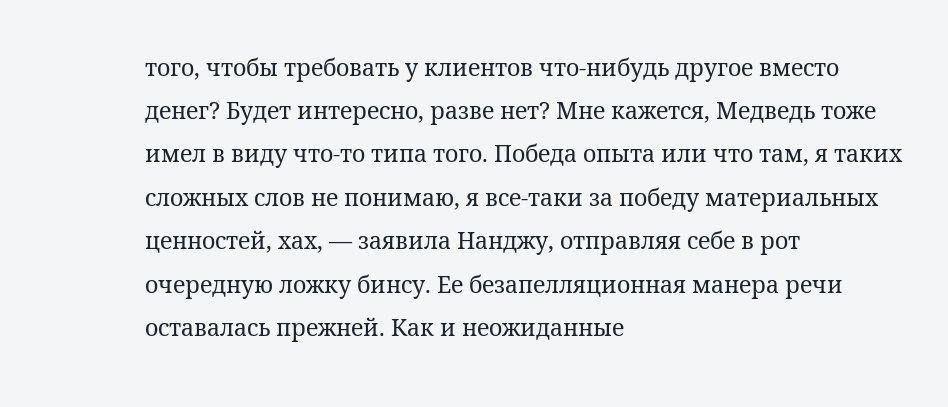того, чтобы требовать у клиентов что-нибудь другое вместо денег? Будет интересно, разве нет? Мне кажется, Медведь тоже имел в виду что-то типа того. Победа опыта или что там, я таких сложных слов не понимаю, я все-таки за победу материальных ценностей, хах, — заявила Нанджу, отправляя себе в рот очередную ложку бинсу. Ее безапелляционная манера речи оставалась прежней. Как и неожиданные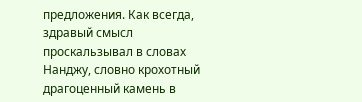предложения. Как всегда, здравый смысл проскальзывал в словах Нанджу, словно крохотный драгоценный камень в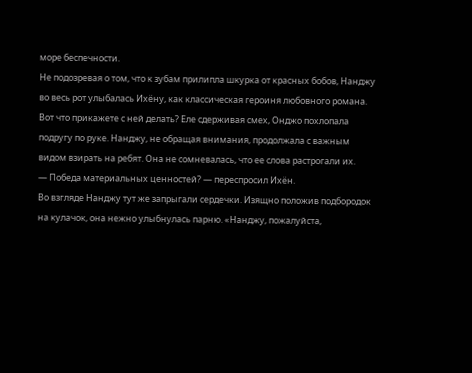море беспечности.
Не подозревая о том, что к зубам прилипла шкурка от красных бобов, Нанджу во весь рот улыбалась Ихёну, как классическая героиня любовного романа. Вот что прикажете с ней делать? Еле сдерживая смех, Онджо похлопала подругу по руке. Нанджу, не обращая внимания, продолжала с важным видом взирать на ребят. Она не сомневалась, что ее слова растрогали их.
— Победа материальных ценностей? — переспросил Ихён.
Во взгляде Нанджу тут же запрыгали сердечки. Изящно положив подбородок на кулачок, она нежно улыбнулась парню. «Нанджу, пожалуйста,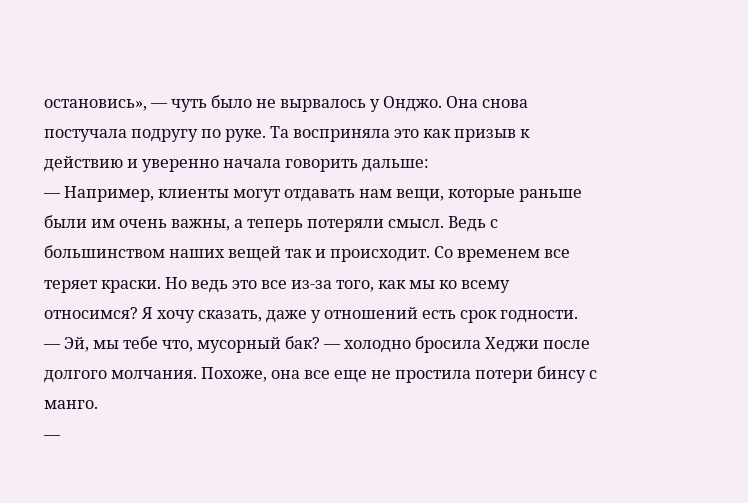остановись», — чуть было не вырвалось у Онджо. Она снова постучала подругу по руке. Та восприняла это как призыв к действию и уверенно начала говорить дальше:
— Например, клиенты могут отдавать нам вещи, которые раньше были им очень важны, а теперь потеряли смысл. Ведь с большинством наших вещей так и происходит. Со временем все теряет краски. Но ведь это все из-за того, как мы ко всему относимся? Я хочу сказать, даже у отношений есть срок годности.
— Эй, мы тебе что, мусорный бак? — холодно бросила Хеджи после долгого молчания. Похоже, она все еще не простила потери бинсу с манго.
—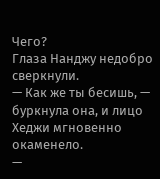Чего?
Глаза Нанджу недобро сверкнули.
— Как же ты бесишь, — буркнула она, и лицо Хеджи мгновенно окаменело.
—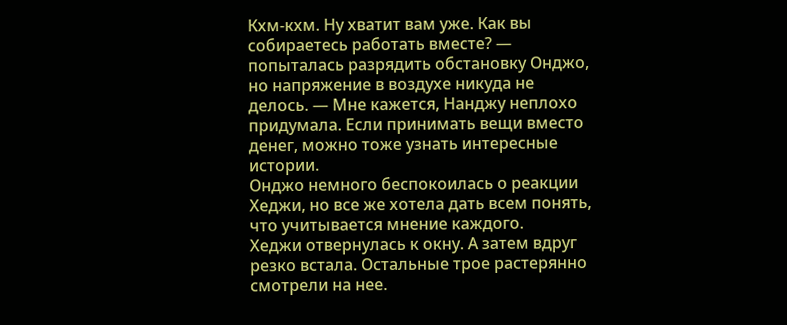Кхм-кхм. Ну хватит вам уже. Как вы собираетесь работать вместе? — попыталась разрядить обстановку Онджо, но напряжение в воздухе никуда не делось. — Мне кажется, Нанджу неплохо придумала. Если принимать вещи вместо денег, можно тоже узнать интересные истории.
Онджо немного беспокоилась о реакции Хеджи, но все же хотела дать всем понять, что учитывается мнение каждого.
Хеджи отвернулась к окну. А затем вдруг резко встала. Остальные трое растерянно смотрели на нее.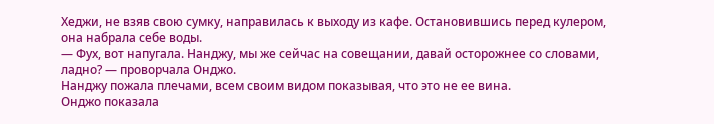Хеджи, не взяв свою сумку, направилась к выходу из кафе. Остановившись перед кулером, она набрала себе воды.
— Фух, вот напугала. Нанджу, мы же сейчас на совещании, давай осторожнее со словами, ладно? — проворчала Онджо.
Нанджу пожала плечами, всем своим видом показывая, что это не ее вина.
Онджо показала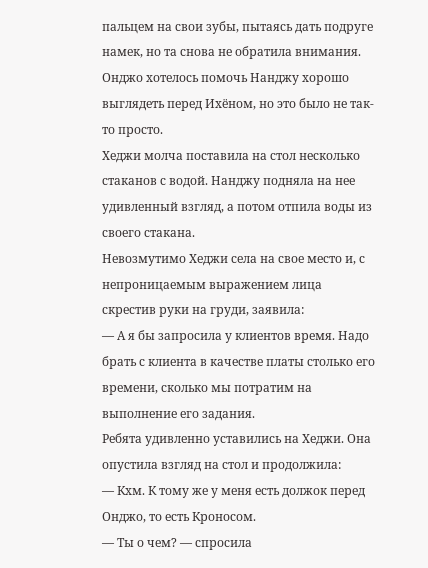пальцем на свои зубы, пытаясь дать подруге намек, но та снова не обратила внимания. Онджо хотелось помочь Нанджу хорошо выглядеть перед Ихёном, но это было не так-то просто.
Хеджи молча поставила на стол несколько стаканов с водой. Нанджу подняла на нее удивленный взгляд, а потом отпила воды из своего стакана.
Невозмутимо Хеджи села на свое место и, с непроницаемым выражением лица скрестив руки на груди, заявила:
— А я бы запросила у клиентов время. Надо брать с клиента в качестве платы столько его времени, сколько мы потратим на выполнение его задания.
Ребята удивленно уставились на Хеджи. Она опустила взгляд на стол и продолжила:
— Кхм. К тому же у меня есть должок перед Онджо, то есть Кроносом.
— Ты о чем? — спросила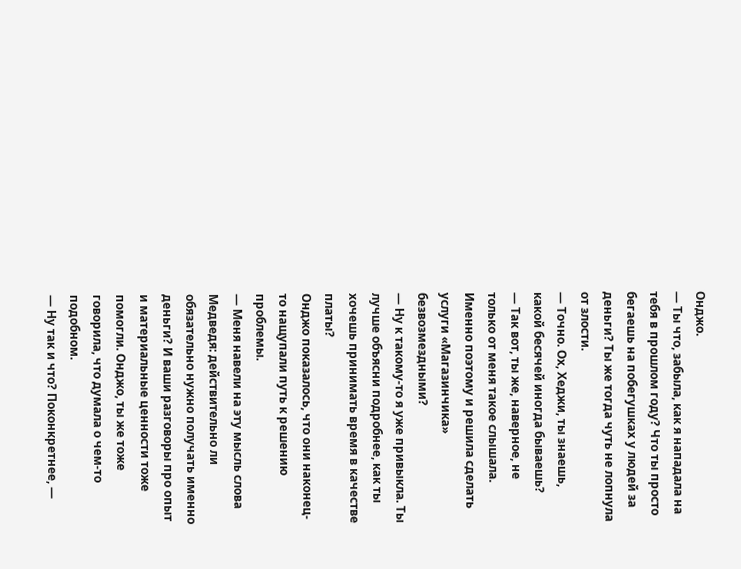Онджо.
— Ты что, забыла, как я нападала на тебя в прошлом году? Что ты просто бегаешь на побегушках у людей за деньги? Ты же тогда чуть не лопнула от злости.
— Точно. Ох, Хеджи, ты знаешь, какой бесячей иногда бываешь?
— Так вот, ты же, наверное, не только от меня такое слышала. Именно поэтому и решила сделать услуги «Магазинчика» безвозмездными?
— Ну к такому-то я уже привыкла. Ты лучше объясни подробнее, как ты хочешь принимать время в качестве платы?
Онджо показалось, что они наконец-то нащупали путь к решению проблемы.
— Меня навели на эту мысль слова Медведя: действительно ли обязательно нужно получать именно деньги? И ваши разговоры про опыт и материальные ценности тоже помогли. Онджо, ты же тоже говорила, что думала о чем-то подобном.
— Ну так и что? Поконкретнее, —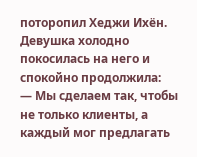поторопил Хеджи Ихён.
Девушка холодно покосилась на него и спокойно продолжила:
— Мы сделаем так, чтобы не только клиенты, а каждый мог предлагать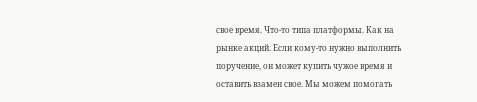свое время. Что-то типа платформы. Как на рынке акций. Если кому-то нужно выполнить поручение, он может купить чужое время и оставить взамен свое. Мы можем помогать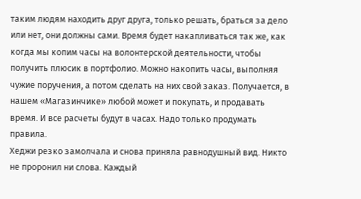таким людям находить друг друга, только решать, браться за дело или нет, они должны сами. Время будет накапливаться так же, как когда мы копим часы на волонтерской деятельности, чтобы получить плюсик в портфолио. Можно накопить часы, выполняя чужие поручения, а потом сделать на них свой заказ. Получается, в нашем «Магазинчике» любой может и покупать, и продавать время. И все расчеты будут в часах. Надо только продумать правила.
Хеджи резко замолчала и снова приняла равнодушный вид. Никто не проронил ни слова. Каждый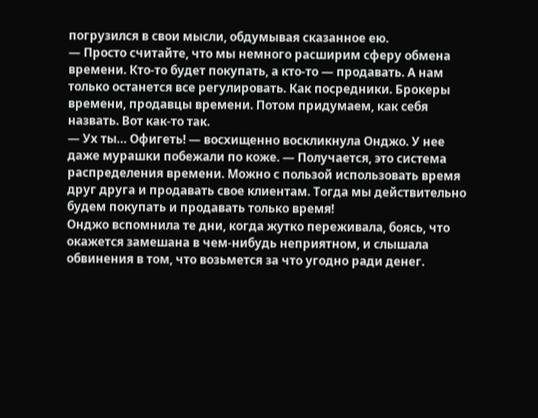погрузился в свои мысли, обдумывая сказанное ею.
— Просто считайте, что мы немного расширим сферу обмена времени. Кто-то будет покупать, а кто-то — продавать. А нам только останется все регулировать. Как посредники. Брокеры времени, продавцы времени. Потом придумаем, как себя назвать. Вот как-то так.
— Ух ты… Офигеть! — восхищенно воскликнула Онджо. У нее даже мурашки побежали по коже. — Получается, это система распределения времени. Можно с пользой использовать время друг друга и продавать свое клиентам. Тогда мы действительно будем покупать и продавать только время!
Онджо вспомнила те дни, когда жутко переживала, боясь, что окажется замешана в чем-нибудь неприятном, и слышала обвинения в том, что возьмется за что угодно ради денег.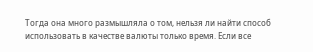Тогда она много размышляла о том, нельзя ли найти способ использовать в качестве валюты только время. Если все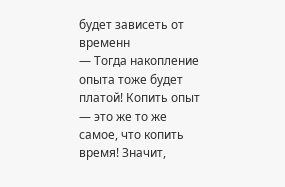будет зависеть от временн
— Тогда накопление опыта тоже будет платой! Копить опыт — это же то же самое, что копить время! Значит,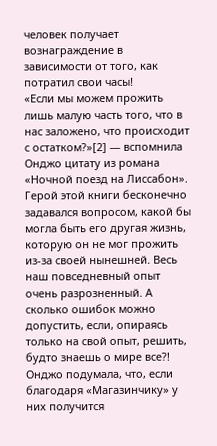человек получает вознаграждение в зависимости от того, как потратил свои часы!
«Если мы можем прожить лишь малую часть того, что в нас заложено, что происходит с остатком?»[2] — вспомнила Онджо цитату из романа «Ночной поезд на Лиссабон». Герой этой книги бесконечно задавался вопросом, какой бы могла быть его другая жизнь, которую он не мог прожить из-за своей нынешней. Весь наш повседневный опыт очень разрозненный. А сколько ошибок можно допустить, если, опираясь только на свой опыт, решить, будто знаешь о мире все?! Онджо подумала, что, если благодаря «Магазинчику» у них получится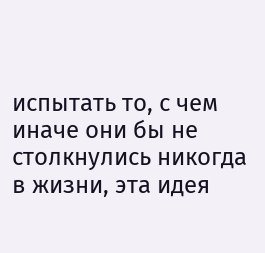испытать то, с чем иначе они бы не столкнулись никогда в жизни, эта идея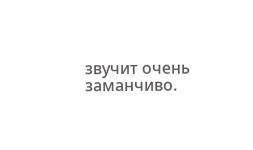звучит очень заманчиво.